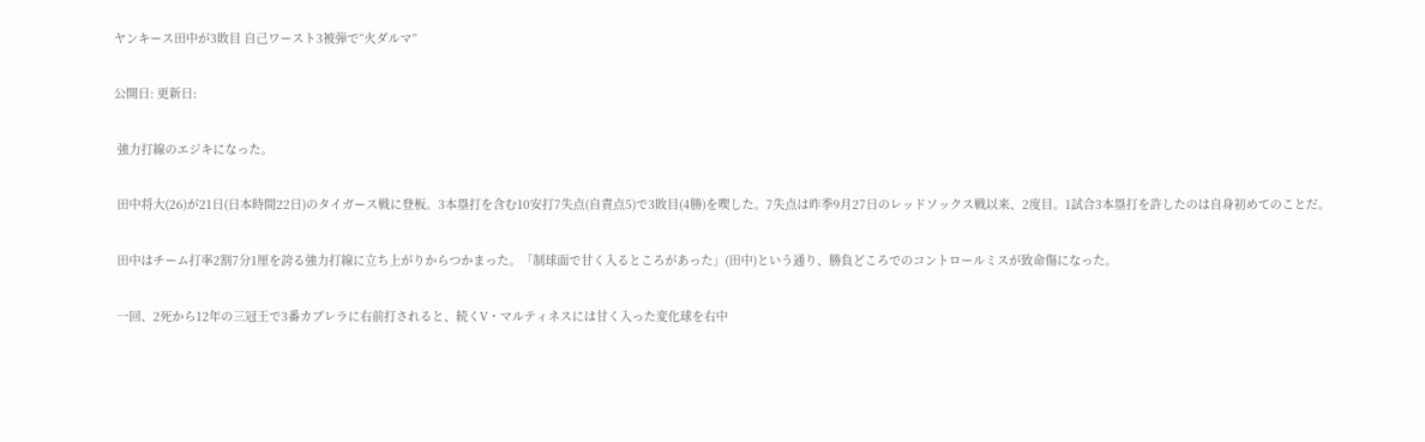ヤンキース田中が3敗目 自己ワースト3被弾で“火ダルマ”

公開日: 更新日:

 強力打線のエジキになった。

 田中将大(26)が21日(日本時間22日)のタイガース戦に登板。3本塁打を含む10安打7失点(自責点5)で3敗目(4勝)を喫した。7失点は昨季9月27日のレッドソックス戦以来、2度目。1試合3本塁打を許したのは自身初めてのことだ。

 田中はチーム打率2割7分1厘を誇る強力打線に立ち上がりからつかまった。「制球面で甘く入るところがあった」(田中)という通り、勝負どころでのコントロールミスが致命傷になった。

 一回、2死から12年の三冠王で3番カブレラに右前打されると、続くV・マルティネスには甘く入った変化球を右中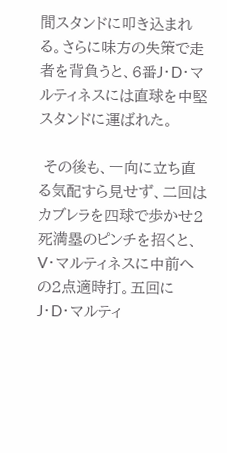間スタンドに叩き込まれる。さらに味方の失策で走者を背負うと、6番J・D・マルティネスには直球を中堅スタンドに運ばれた。

 その後も、一向に立ち直る気配すら見せず、二回はカブレラを四球で歩かせ2死満塁のピンチを招くと、V・マルティネスに中前への2点適時打。五回にJ・D・マルティ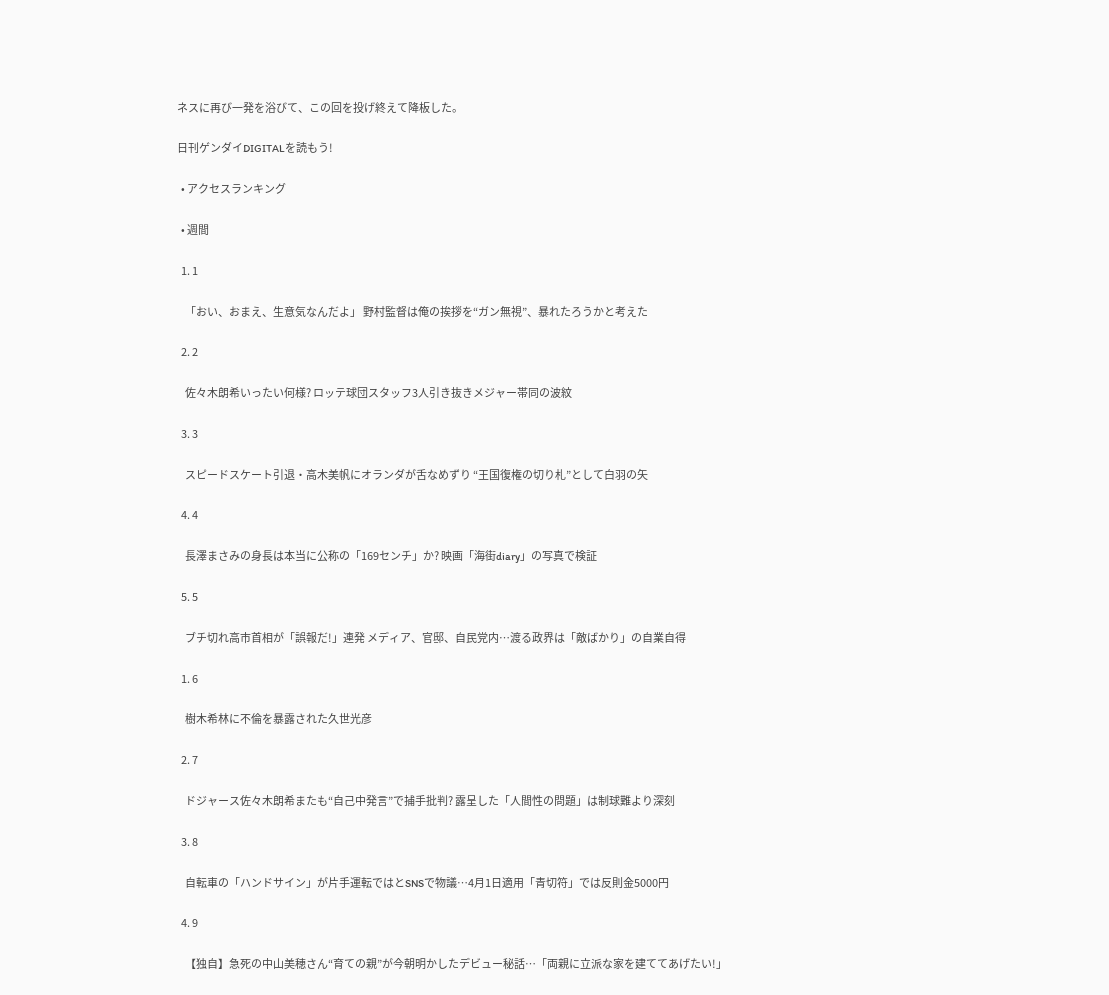ネスに再び一発を浴びて、この回を投げ終えて降板した。

日刊ゲンダイDIGITALを読もう!

  • アクセスランキング

  • 週間

  1. 1

    「おい、おまえ、生意気なんだよ」 野村監督は俺の挨拶を“ガン無視”、暴れたろうかと考えた

  2. 2

    佐々木朗希いったい何様? ロッテ球団スタッフ3人引き抜きメジャー帯同の波紋

  3. 3

    スピードスケート引退・高木美帆にオランダが舌なめずり “王国復権の切り札”として白羽の矢

  4. 4

    長澤まさみの身長は本当に公称の「169センチ」か? 映画「海街diary」の写真で検証

  5. 5

    ブチ切れ高市首相が「誤報だ!」連発 メディア、官邸、自民党内…渡る政界は「敵ばかり」の自業自得

  1. 6

    樹木希林に不倫を暴露された久世光彦

  2. 7

    ドジャース佐々木朗希またも“自己中発言”で捕手批判? 露呈した「人間性の問題」は制球難より深刻

  3. 8

    自転車の「ハンドサイン」が片手運転ではとSNSで物議…4月1日適用「青切符」では反則金5000円

  4. 9

    【独自】急死の中山美穂さん“育ての親”が今朝明かしたデビュー秘話…「両親に立派な家を建ててあげたい!」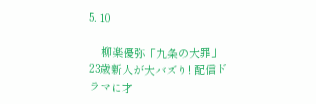5. 10

    柳楽優弥「九条の大罪」23歳新人が大バズり! 配信ドラマに才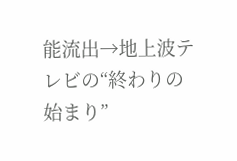能流出→地上波テレビの“終わりの始まり”